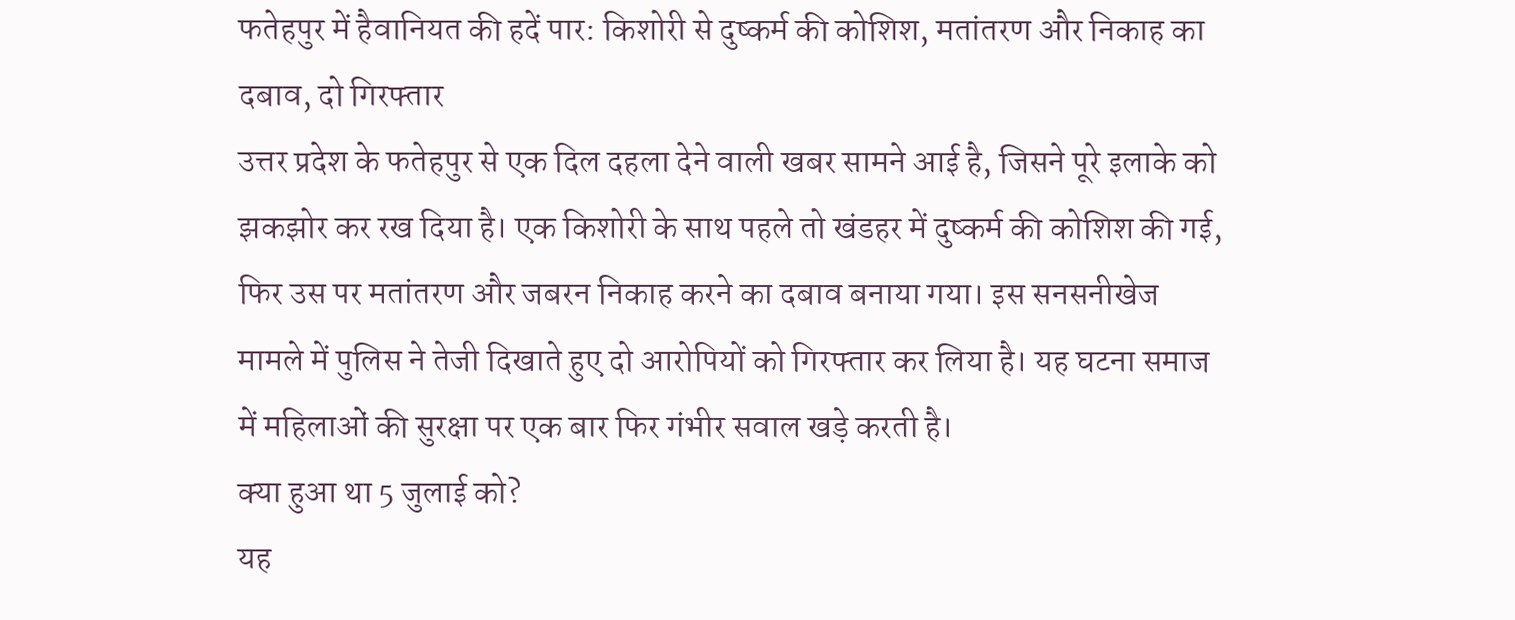फतेहपुर में हैवानियत की हदें पार: किशोरी से दुष्कर्म की कोशिश, मतांतरण और निकाह का दबाव, दो गिरफ्तार
उत्तर प्रदेश के फतेहपुर से एक दिल दहला देने वाली खबर सामने आई है, जिसने पूरे इलाके को झकझोर कर रख दिया है। एक किशोरी के साथ पहले तो खंडहर में दुष्कर्म की कोशिश की गई, फिर उस पर मतांतरण और जबरन निकाह करने का दबाव बनाया गया। इस सनसनीखेज मामले में पुलिस ने तेजी दिखाते हुए दो आरोपियों को गिरफ्तार कर लिया है। यह घटना समाज में महिलाओं की सुरक्षा पर एक बार फिर गंभीर सवाल खड़े करती है।
क्या हुआ था 5 जुलाई को?
यह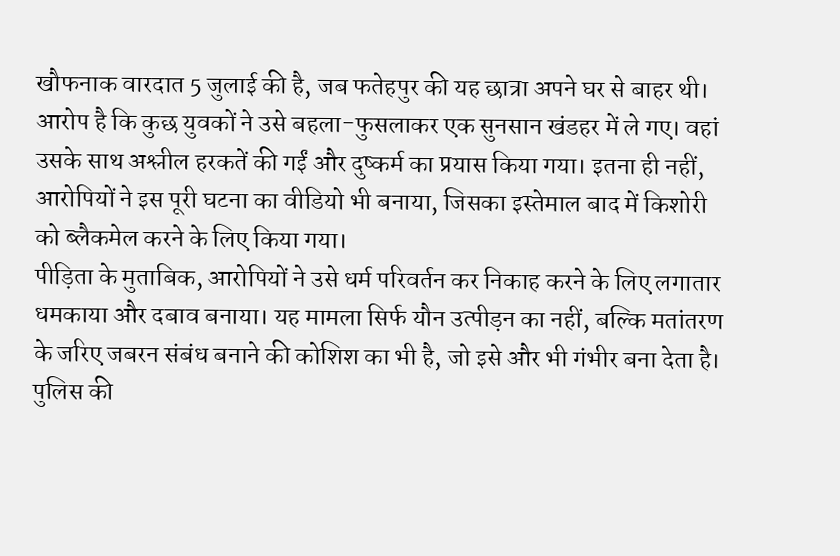खौफनाक वारदात 5 जुलाई की है, जब फतेहपुर की यह छात्रा अपने घर से बाहर थी। आरोप है कि कुछ युवकों ने उसे बहला-फुसलाकर एक सुनसान खंडहर में ले गए। वहां उसके साथ अश्लील हरकतें की गईं और दुष्कर्म का प्रयास किया गया। इतना ही नहीं, आरोपियों ने इस पूरी घटना का वीडियो भी बनाया, जिसका इस्तेमाल बाद में किशोरी को ब्लैकमेल करने के लिए किया गया।
पीड़िता के मुताबिक, आरोपियों ने उसे धर्म परिवर्तन कर निकाह करने के लिए लगातार धमकाया और दबाव बनाया। यह मामला सिर्फ यौन उत्पीड़न का नहीं, बल्कि मतांतरण के जरिए जबरन संबंध बनाने की कोशिश का भी है, जो इसे और भी गंभीर बना देता है।
पुलिस की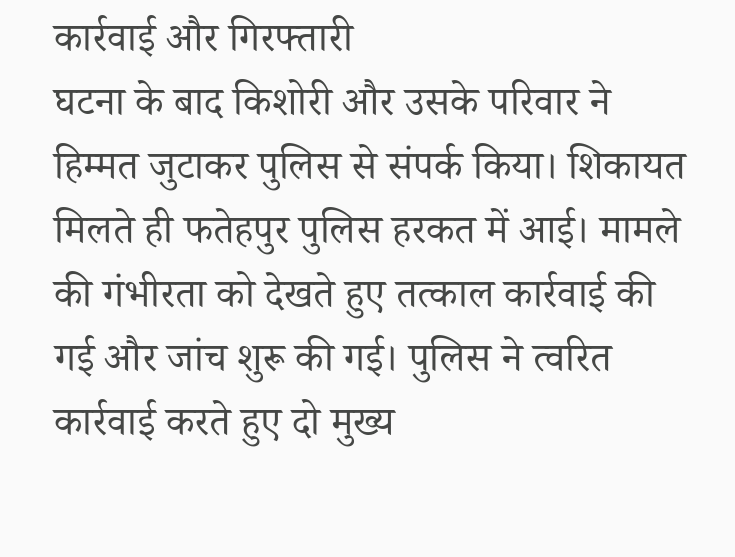कार्रवाई और गिरफ्तारी
घटना के बाद किशोरी और उसके परिवार ने हिम्मत जुटाकर पुलिस से संपर्क किया। शिकायत मिलते ही फतेहपुर पुलिस हरकत में आई। मामले की गंभीरता को देखते हुए तत्काल कार्रवाई की गई और जांच शुरू की गई। पुलिस ने त्वरित कार्रवाई करते हुए दो मुख्य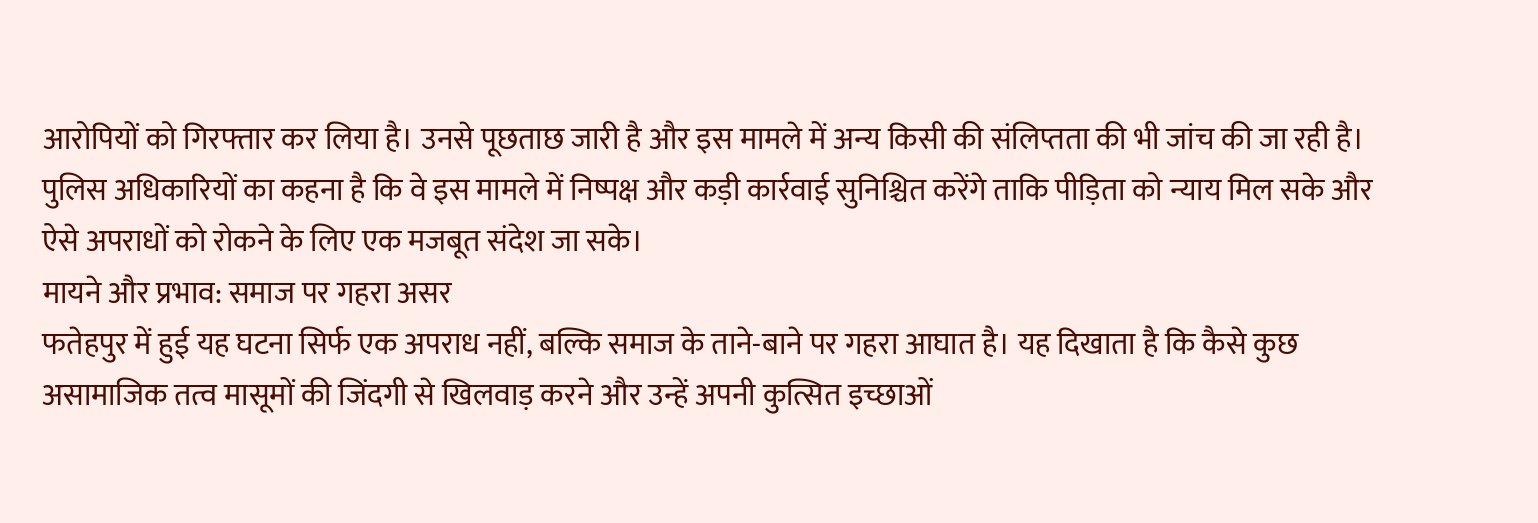आरोपियों को गिरफ्तार कर लिया है। उनसे पूछताछ जारी है और इस मामले में अन्य किसी की संलिप्तता की भी जांच की जा रही है।
पुलिस अधिकारियों का कहना है कि वे इस मामले में निष्पक्ष और कड़ी कार्रवाई सुनिश्चित करेंगे ताकि पीड़िता को न्याय मिल सके और ऐसे अपराधों को रोकने के लिए एक मजबूत संदेश जा सके।
मायने और प्रभाव: समाज पर गहरा असर
फतेहपुर में हुई यह घटना सिर्फ एक अपराध नहीं, बल्कि समाज के ताने-बाने पर गहरा आघात है। यह दिखाता है कि कैसे कुछ असामाजिक तत्व मासूमों की जिंदगी से खिलवाड़ करने और उन्हें अपनी कुत्सित इच्छाओं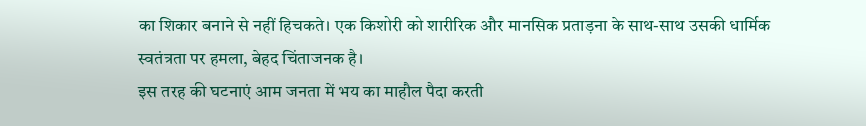का शिकार बनाने से नहीं हिचकते। एक किशोरी को शारीरिक और मानसिक प्रताड़ना के साथ-साथ उसकी धार्मिक स्वतंत्रता पर हमला, बेहद चिंताजनक है।
इस तरह की घटनाएं आम जनता में भय का माहौल पैदा करती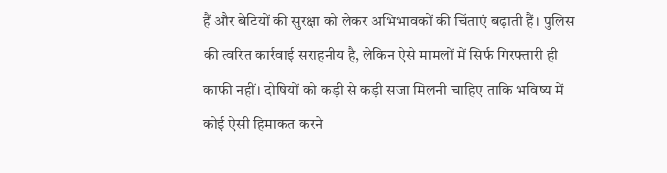हैं और बेटियों की सुरक्षा को लेकर अभिभावकों की चिंताएं बढ़ाती हैं। पुलिस की त्वरित कार्रवाई सराहनीय है, लेकिन ऐसे मामलों में सिर्फ गिरफ्तारी ही काफी नहीं। दोषियों को कड़ी से कड़ी सजा मिलनी चाहिए ताकि भविष्य में कोई ऐसी हिमाकत करने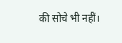की सोचे भी नहीं।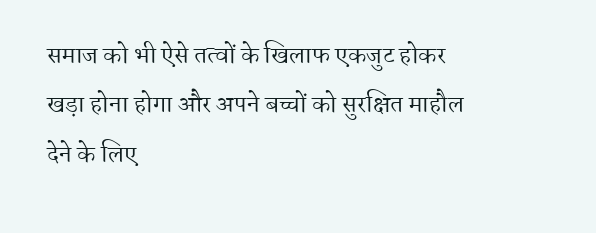समाज को भी ऐसे तत्वों के खिलाफ एकजुट होकर खड़ा होना होगा और अपने बच्चों को सुरक्षित माहौल देने के लिए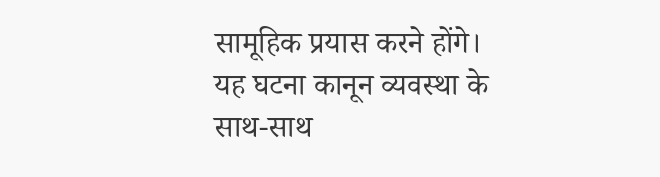सामूहिक प्रयास करने होंगे। यह घटना कानून व्यवस्था के साथ-साथ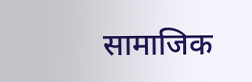सामाजिक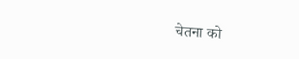चेतना को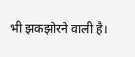भी झकझोरने वाली है।